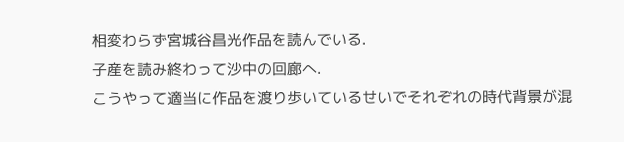相変わらず宮城谷昌光作品を読んでいる.
子産を読み終わって沙中の回廊へ.
こうやって適当に作品を渡り歩いているせいでそれぞれの時代背景が混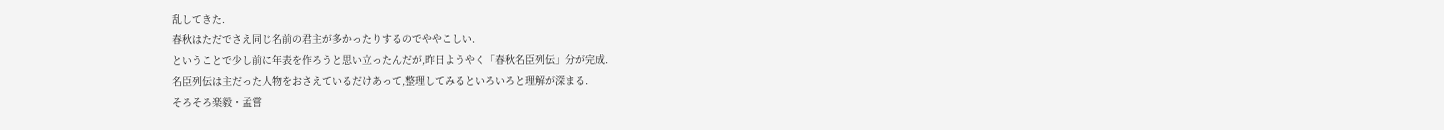乱してきた.
春秋はただでさえ同じ名前の君主が多かったりするのでややこしい.
ということで少し前に年表を作ろうと思い立ったんだが,昨日ようやく「春秋名臣列伝」分が完成.
名臣列伝は主だった人物をおさえているだけあって,整理してみるといろいろと理解が深まる.
そろそろ楽毅・孟嘗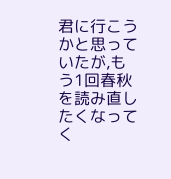君に行こうかと思っていたが,もう1回春秋を読み直したくなってく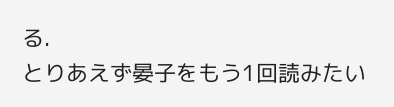る.
とりあえず晏子をもう1回読みたい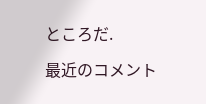ところだ.

最近のコメント